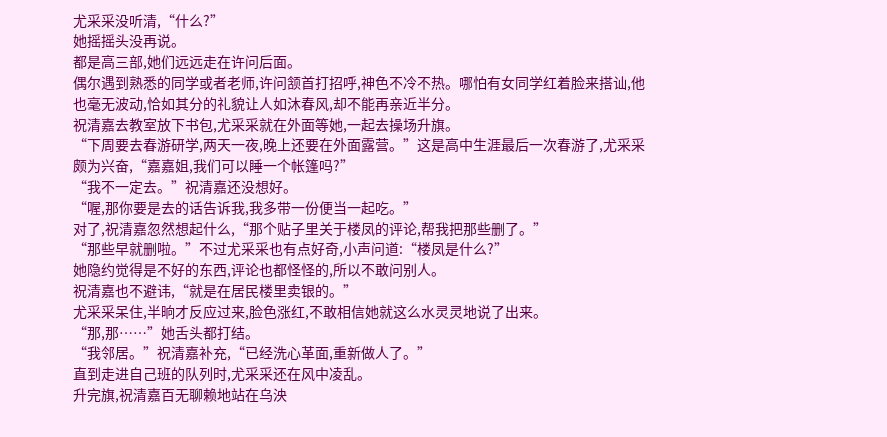尤采采没听清,“什么?”
她摇摇头没再说。
都是高三部,她们远远走在许问后面。
偶尔遇到熟悉的同学或者老师,许问颔首打招呼,神色不冷不热。哪怕有女同学红着脸来搭讪,他也毫无波动,恰如其分的礼貌让人如沐春风,却不能再亲近半分。
祝清嘉去教室放下书包,尤采采就在外面等她,一起去操场升旗。
“下周要去春游研学,两天一夜,晚上还要在外面露营。”这是高中生涯最后一次春游了,尤采采颇为兴奋,“嘉嘉姐,我们可以睡一个帐篷吗?”
“我不一定去。”祝清嘉还没想好。
“喔,那你要是去的话告诉我,我多带一份便当一起吃。”
对了,祝清嘉忽然想起什么,“那个贴子里关于楼凤的评论,帮我把那些删了。”
“那些早就删啦。”不过尤采采也有点好奇,小声问道:“楼凤是什么?”
她隐约觉得是不好的东西,评论也都怪怪的,所以不敢问别人。
祝清嘉也不避讳,“就是在居民楼里卖银的。”
尤采采呆住,半晌才反应过来,脸色涨红,不敢相信她就这么水灵灵地说了出来。
“那,那……”她舌头都打结。
“我邻居。”祝清嘉补充,“已经洗心革面,重新做人了。”
直到走进自己班的队列时,尤采采还在风中凌乱。
升完旗,祝清嘉百无聊赖地站在乌泱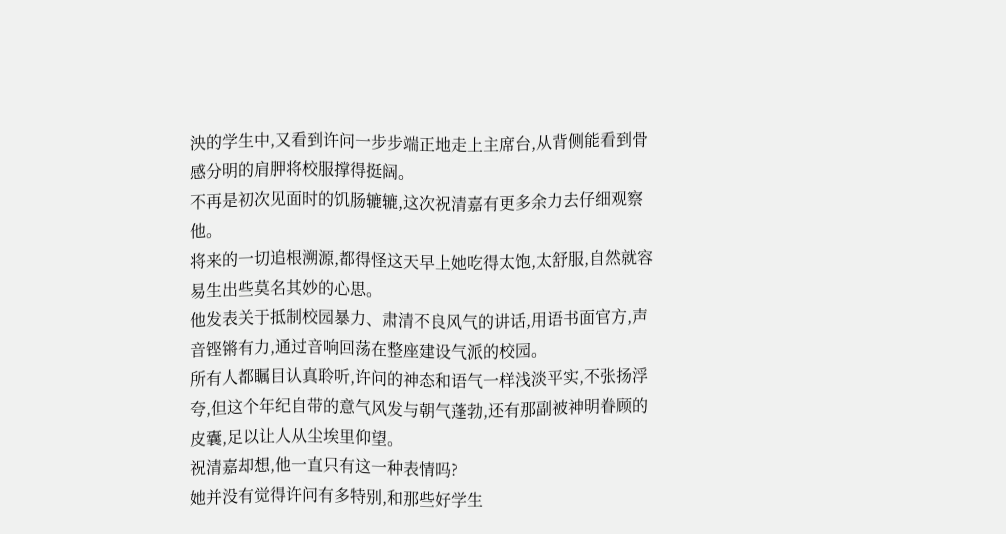泱的学生中,又看到许问一步步端正地走上主席台,从背侧能看到骨感分明的肩胛将校服撑得挺阔。
不再是初次见面时的饥肠辘辘,这次祝清嘉有更多余力去仔细观察他。
将来的一切追根溯源,都得怪这天早上她吃得太饱,太舒服,自然就容易生出些莫名其妙的心思。
他发表关于抵制校园暴力、肃清不良风气的讲话,用语书面官方,声音铿锵有力,通过音响回荡在整座建设气派的校园。
所有人都瞩目认真聆听,许问的神态和语气一样浅淡平实,不张扬浮夸,但这个年纪自带的意气风发与朝气蓬勃,还有那副被神明眷顾的皮囊,足以让人从尘埃里仰望。
祝清嘉却想,他一直只有这一种表情吗?
她并没有觉得许问有多特别,和那些好学生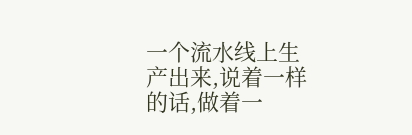一个流水线上生产出来,说着一样的话,做着一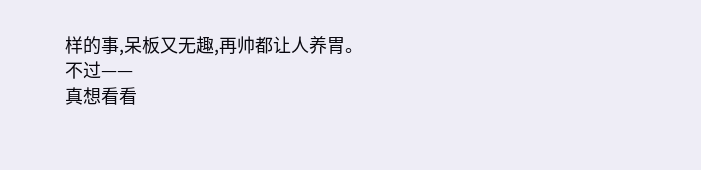样的事,呆板又无趣,再帅都让人养胃。
不过——
真想看看